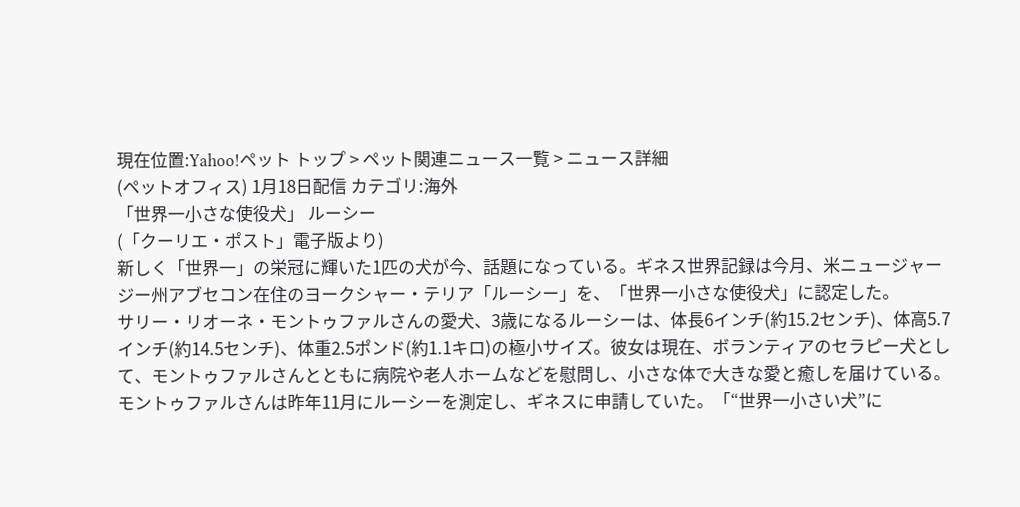現在位置:Yahoo!ペット トップ > ペット関連ニュース一覧 > ニュース詳細
(ペットオフィス) 1月18日配信 カテゴリ:海外
「世界一小さな使役犬」 ルーシー
(「クーリエ・ポスト」電子版より)
新しく「世界一」の栄冠に輝いた1匹の犬が今、話題になっている。ギネス世界記録は今月、米ニュージャージー州アブセコン在住のヨークシャー・テリア「ルーシー」を、「世界一小さな使役犬」に認定した。
サリー・リオーネ・モントゥファルさんの愛犬、3歳になるルーシーは、体長6インチ(約15.2センチ)、体高5.7インチ(約14.5センチ)、体重2.5ポンド(約1.1キロ)の極小サイズ。彼女は現在、ボランティアのセラピー犬として、モントゥファルさんとともに病院や老人ホームなどを慰問し、小さな体で大きな愛と癒しを届けている。
モントゥファルさんは昨年11月にルーシーを測定し、ギネスに申請していた。「“世界一小さい犬”に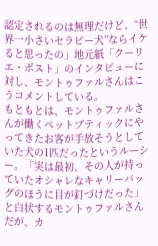認定されるのは無理だけど、“世界一小さいセラピー犬”ならイケると思ったの」地元紙「クーリエ・ポスト」のインタビューに対し、モントゥファルさんはこうコメントしている。
もともとは、モントゥファルさんが働くペットブティックにやってきたお客が手放そうとしていた犬の1匹だったというルーシー。「実は最初、その人が持っていたオシャレなキャリーバッグのほうに目が釘づけだった」と白状するモントゥファルさんだが、カ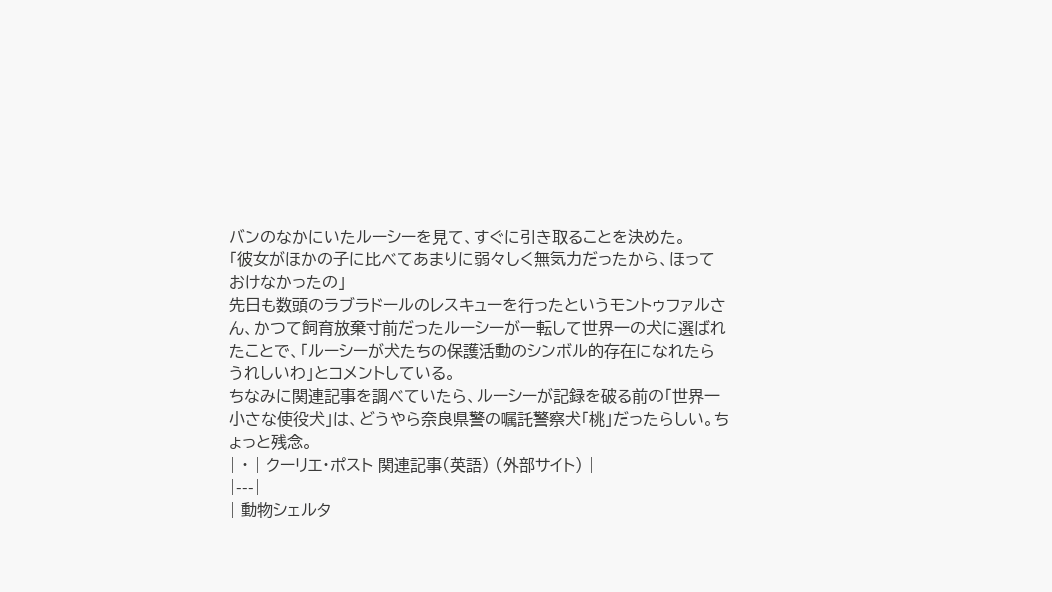バンのなかにいたルーシーを見て、すぐに引き取ることを決めた。
「彼女がほかの子に比べてあまりに弱々しく無気力だったから、ほっておけなかったの」
先日も数頭のラブラドールのレスキューを行ったというモントゥファルさん、かつて飼育放棄寸前だったルーシーが一転して世界一の犬に選ばれたことで、「ルーシーが犬たちの保護活動のシンボル的存在になれたらうれしいわ」とコメントしている。
ちなみに関連記事を調べていたら、ルーシーが記録を破る前の「世界一小さな使役犬」は、どうやら奈良県警の嘱託警察犬「桃」だったらしい。ちょっと残念。
| ・ | クーリエ・ポスト 関連記事(英語) (外部サイト) |
|---|
| 動物シェルタ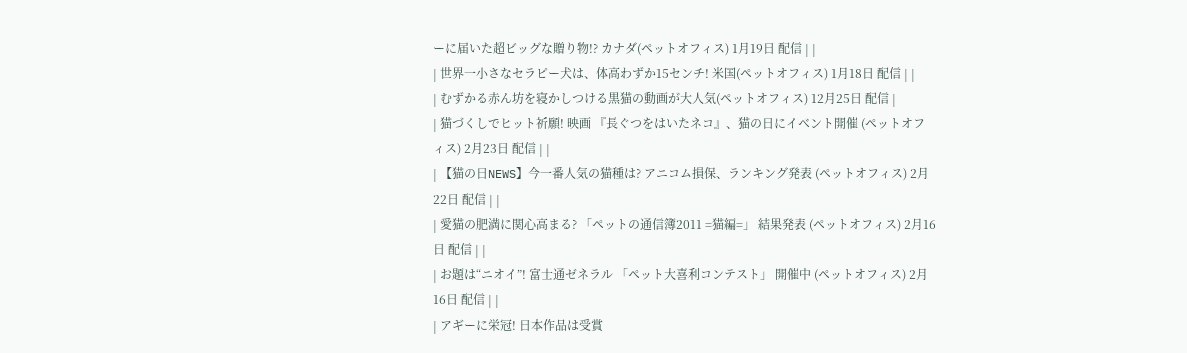ーに届いた超ビッグな贈り物!? カナダ(ペットオフィス) 1月19日 配信 | |
| 世界一小さなセラピー犬は、体高わずか15センチ! 米国(ペットオフィス) 1月18日 配信 | |
| むずかる赤ん坊を寝かしつける黒猫の動画が大人気(ペットオフィス) 12月25日 配信 |
| 猫づくしでヒット祈願! 映画 『長ぐつをはいたネコ』、猫の日にイベント開催 (ペットオフィス) 2月23日 配信 | |
| 【猫の日NEWS】今一番人気の猫種は? アニコム損保、ランキング発表 (ペットオフィス) 2月22日 配信 | |
| 愛猫の肥満に関心高まる? 「ペットの通信簿2011 =猫編=」 結果発表 (ペットオフィス) 2月16日 配信 | |
| お題は“ニオイ”! 富士通ゼネラル 「ペット大喜利コンテスト」 開催中 (ペットオフィス) 2月16日 配信 | |
| アギーに栄冠! 日本作品は受賞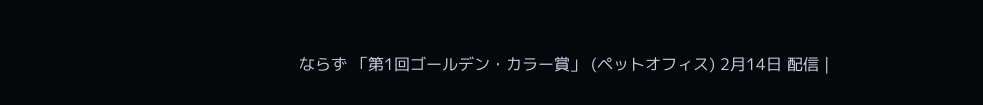ならず 「第1回ゴールデン・カラー賞」 (ペットオフィス) 2月14日 配信 |